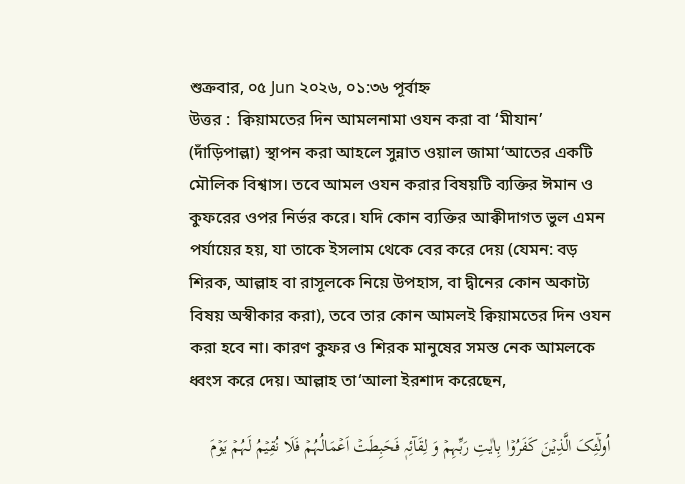শুক্রবার, ০৫ Jun ২০২৬, ০১:৩৬ পূর্বাহ্ন
উত্তর :  ক্বিয়ামতের দিন আমলনামা ওযন করা বা ‘মীযান’ (দাঁড়িপাল্লা) স্থাপন করা আহলে সুন্নাত ওয়াল জামা‘আতের একটি মৌলিক বিশ্বাস। তবে আমল ওযন করার বিষয়টি ব্যক্তির ঈমান ও কুফরের ওপর নির্ভর করে। যদি কোন ব্যক্তির আক্বীদাগত ভুল এমন পর্যায়ের হয়, যা তাকে ইসলাম থেকে বের করে দেয় (যেমন: বড় শিরক, আল্লাহ বা রাসূলকে নিয়ে উপহাস, বা দ্বীনের কোন অকাট্য বিষয় অস্বীকার করা), তবে তার কোন আমলই ক্বিয়ামতের দিন ওযন করা হবে না। কারণ কুফর ও শিরক মানুষের সমস্ত নেক আমলকে ধ্বংস করে দেয়। আল্লাহ তা‘আলা ইরশাদ করেছেন,

اُولٰٓئِکَ الَّذِیۡنَ کَفَرُوۡا بِاٰیٰتِ رَبِّہِمۡ وَ لِقَآئِہٖ فَحَبِطَتۡ اَعۡمَالُہُمۡ فَلَا نُقِیۡمُ لَہُمۡ یَوۡمَ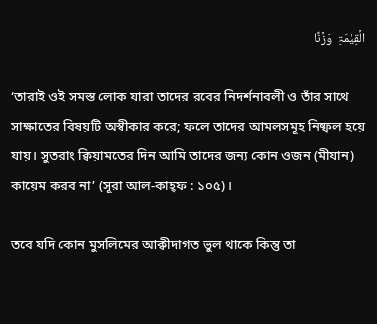الۡقِیٰمَۃِ  وَزۡنًا

‘তারাই ওই সমস্ত লোক যারা তাদের রবের নিদর্শনাবলী ও তাঁর সাথে সাক্ষাতের বিষয়টি অস্বীকার করে; ফলে তাদের আমলসমূহ নিষ্ফল হয়ে যায়। সুতরাং ক্বিয়ামতের দিন আমি তাদের জন্য কোন ওজন (মীযান) কায়েম করব না’ (সূরা আল-কাহ্ফ : ১০৫)।

তবে যদি কোন মুসলিমের আক্বীদাগত ভুল থাকে কিন্তু তা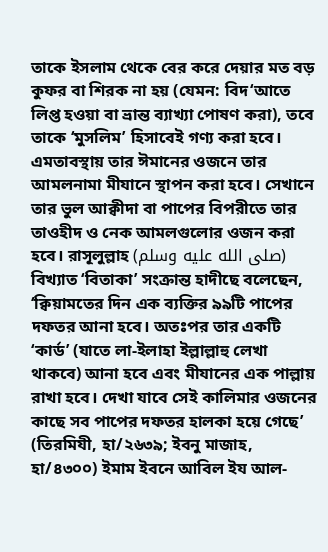তাকে ইসলাম থেকে বের করে দেয়ার মত বড় কুফর বা শিরক না হয় (যেমন: বিদ‘আতে লিপ্ত হওয়া বা ভ্রান্ত ব্যাখ্যা পোষণ করা), তবে তাকে ‘মুসলিম’ হিসাবেই গণ্য করা হবে। এমতাবস্থায় তার ঈমানের ওজনে তার আমলনামা মীযানে স্থাপন করা হবে। সেখানে তার ভুল আক্বীদা বা পাপের বিপরীতে তার তাওহীদ ও নেক আমলগুলোর ওজন করা হবে। রাসূলুল্লাহ (صلى الله عليه وسلم) বিখ্যাত ‘বিতাকা’ সংক্রান্ত হাদীছে বলেছেন, ‘ক্বিয়ামতের দিন এক ব্যক্তির ৯৯টি পাপের দফতর আনা হবে। অতঃপর তার একটি ‘কার্ড’ (যাতে লা-ইলাহা ইল্লাল্লাহু লেখা থাকবে) আনা হবে এবং মীযানের এক পাল্লায় রাখা হবে। দেখা যাবে সেই কালিমার ওজনের কাছে সব পাপের দফতর হালকা হয়ে গেছে’ (তিরমিযী, হা/২৬৩৯; ইবনু মাজাহ, হা/৪৩০০) ইমাম ইবনে আবিল ইয আল-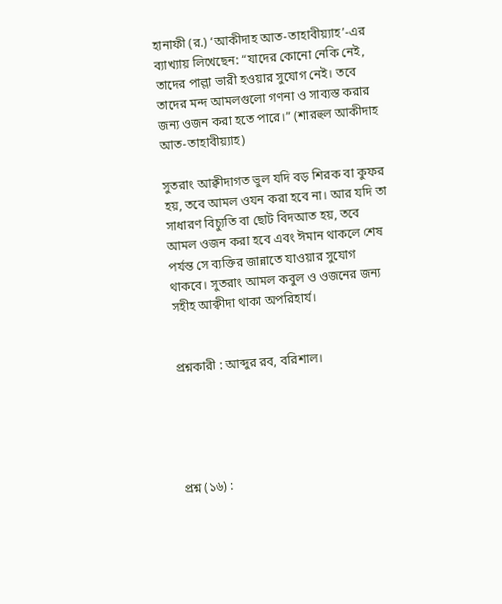হানাফী (র.) ‘আকীদাহ আত-তাহাবীয়্যাহ’-এর ব্যাখ্যায় লিখেছেন: “যাদের কোনো নেকি নেই, তাদের পাল্লা ভারী হওয়ার সুযোগ নেই। তবে তাদের মন্দ আমলগুলো গণনা ও সাব্যস্ত করার জন্য ওজন করা হতে পারে।” (শারহুল আকীদাহ আত-তাহাবীয়্যাহ)

সুতরাং আক্বীদাগত ভুল যদি বড় শিরক বা কুফর হয়, তবে আমল ওযন করা হবে না। আর যদি তা সাধারণ বিচ্যুতি বা ছোট বিদআত হয়, তবে আমল ওজন করা হবে এবং ঈমান থাকলে শেষ পর্যন্ত সে ব্যক্তির জান্নাতে যাওয়ার সুযোগ থাকবে। সুতরাং আমল কবুল ও ওজনের জন্য সহীহ আক্বীদা থাকা অপরিহার্য।


প্রশ্নকারী : আব্দুর রব, বরিশাল।





প্রশ্ন (১৬) :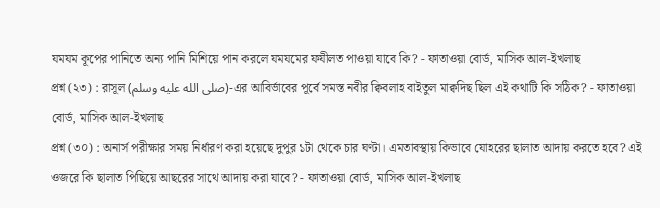যমযম কূপের পানিতে অন্য পানি মিশিয়ে পান করলে যমযমের ফযীলত পাওয়া যাবে কি? - ফাতাওয়া বোর্ড, মাসিক আল-ইখলাছ
প্রশ্ন (২৩) : রাসূল (صلى الله عليه وسلم)-এর আবির্ভাবের পূর্বে সমস্ত নবীর ক্বিবলাহ বাইতুল মাক্বদিছ ছিল এই কথাটি কি সঠিক? - ফাতাওয়া বোর্ড, মাসিক আল-ইখলাছ
প্রশ্ন (৩০) : অনার্স পরীক্ষার সময় নির্ধারণ করা হয়েছে দুপুর ১টা থেকে চার ঘণ্টা। এমতাবস্থায় কিভাবে যোহরের ছালাত আদায় করতে হবে? এই ওজরে কি ছালাত পিছিয়ে আছরের সাথে আদায় করা যাবে? - ফাতাওয়া বোর্ড, মাসিক আল-ইখলাছ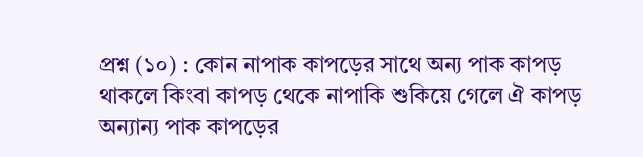প্রশ্ন (১০) : কোন নাপাক কাপড়ের সাথে অন্য পাক কাপড় থাকলে কিংবা কাপড় থেকে নাপাকি শুকিয়ে গেলে ঐ কাপড় অন্যান্য পাক কাপড়ের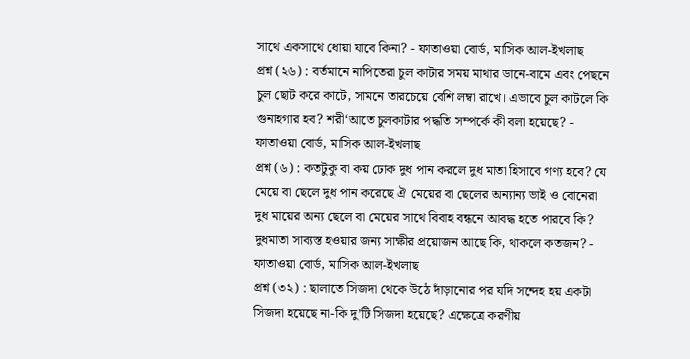সাথে একসাথে ধোয়া যাবে কিনা? - ফাতাওয়া বোর্ড, মাসিক আল-ইখলাছ
প্রশ্ন (২৬) : বর্তমানে নাপিতেরা চুল কাটার সময় মাথার ডানে-বামে এবং পেছনে চুল ছোট করে কাটে, সামনে তারচেয়ে বেশি লম্বা রাখে। এভাবে চুল কাটলে কি গুনাহগার হব? শরী‘আতে চুলকাটার পদ্ধতি সম্পর্কে কী বলা হয়েছে? - ফাতাওয়া বোর্ড, মাসিক আল-ইখলাছ
প্রশ্ন (৬) : কতটুকু বা কয় ঢোক দুধ পান করলে দুধ মাতা হিসাবে গণ্য হবে? যে মেয়ে বা ছেলে দুধ পান করেছে ঐ মেয়ের বা ছেলের অন্যান্য ভাই ও বোনেরা দুধ মায়ের অন্য ছেলে বা মেয়ের সাথে বিবাহ বন্ধনে আবদ্ধ হতে পারবে কি? দুধমাতা সাব্যস্ত হওয়ার জন্য সাক্ষীর প্রয়োজন আছে কি, থাকলে কতজন? - ফাতাওয়া বোর্ড, মাসিক আল-ইখলাছ
প্রশ্ন (৩২) : ছালাতে সিজদা থেকে উঠে দাঁড়ানোর পর যদি সন্দেহ হয় একটা সিজদা হয়েছে না-কি দু’টি সিজদা হয়েছে? এক্ষেত্রে করণীয়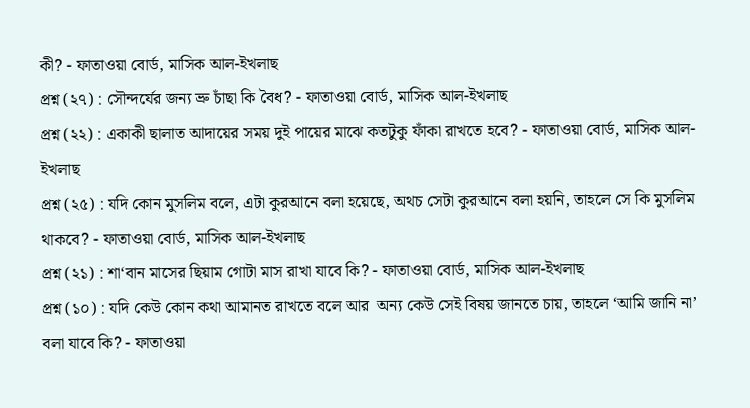কী? - ফাতাওয়া বোর্ড, মাসিক আল-ইখলাছ
প্রশ্ন (২৭) : সৌন্দর্যের জন্য ভ্রু চাঁছা কি বৈধ? - ফাতাওয়া বোর্ড, মাসিক আল-ইখলাছ
প্রশ্ন (২২) : একাকী ছালাত আদায়ের সময় দুই পায়ের মাঝে কতটুকু ফাঁকা রাখতে হবে? - ফাতাওয়া বোর্ড, মাসিক আল-ইখলাছ
প্রশ্ন (২৫) : যদি কোন মুসলিম বলে, এটা কুরআনে বলা হয়েছে, অথচ সেটা কুরআনে বলা হয়নি, তাহলে সে কি মুসলিম থাকবে? - ফাতাওয়া বোর্ড, মাসিক আল-ইখলাছ
প্রশ্ন (২১) : শা‘বান মাসের ছিয়াম গোটা মাস রাখা যাবে কি? - ফাতাওয়া বোর্ড, মাসিক আল-ইখলাছ
প্রশ্ন (১০) : যদি কেউ কোন কথা আমানত রাখতে বলে আর  অন্য কেউ সেই বিষয় জানতে চায়, তাহলে ‘আমি জানি না’ বলা যাবে কি? - ফাতাওয়া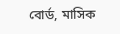বোর্ড, মাসিক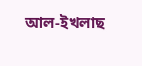আল-ইখলাছ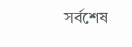সর্বশেষ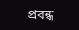প্রবন্ধ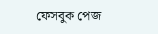ফেসবুক পেজ